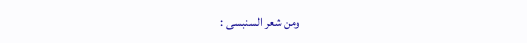ومن شعر السنبسى :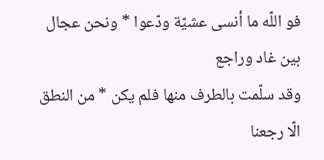فو اللّه ما أنسى عشيّة ودّعوا * ونحن عجال بين غاد وراجع
وقد سلّمت بالطرف منها فلم يكن * من النطق الّا رجعنا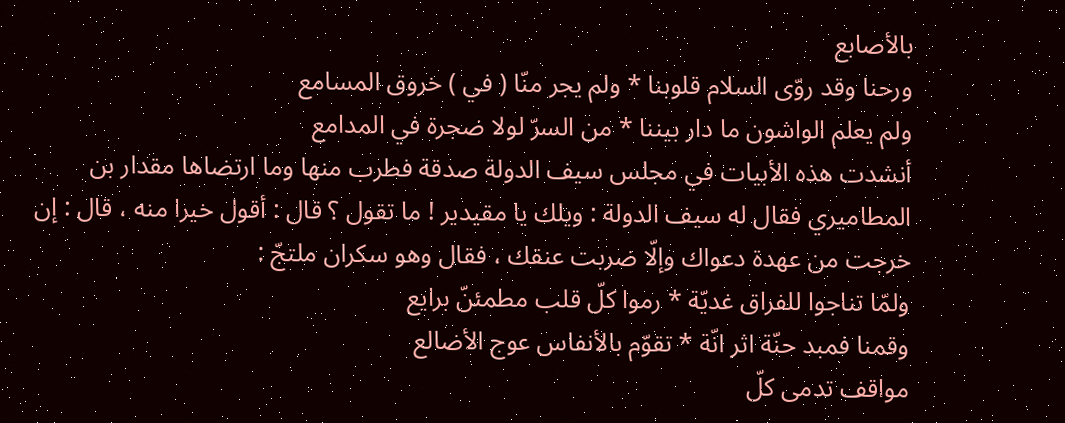بالأصابع
ورحنا وقد روّى السلام قلوبنا * ولم يجر منّا ( في ) خروق المسامع
ولم يعلم الواشون ما دار بيننا * من السرّ لولا ضجرة في المدامع
أنشدت هذه الأبيات في مجلس سيف الدولة صدقة فطرب منها وما ارتضاها مقدار بن المطاميري فقال له سيف الدولة : ويلك يا مقيدير ! ما تقول ؟ قال : أقول خيرا منه ، قال : إن خرجت من عهدة دعواك وإلّا ضربت عنقك ، فقال وهو سكران ملتجّ :
ولمّا تناجوا للفراق غديّة * رموا كلّ قلب مطمئنّ برايع
وقمنا فمبد حنّة اثر انّة * تقوّم بالأنفاس عوج الأضالع
مواقف تدمى كلّ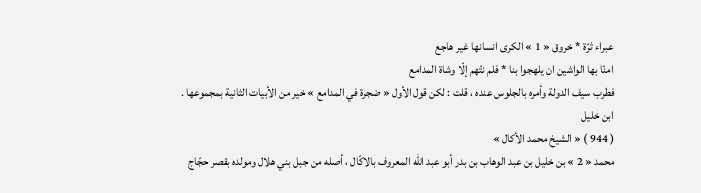عبراء ثرّة * خروق « 1 » الكرى انسانها غير هاجع
امنّا بها الواشين ان يلهجوا بنا * فلم نتّهم إلّا وشاة المدامع
فطرب سيف الدولة وأمره بالجلوس عنده ، قلت : لكن قول الأول « ضجرة في المدامع » خير من الأبيات الثانية بمجموعها .
ابن خليل
( 944 ) « الشيخ محمد الأكال »
محمد « 2 » بن خليل بن عبد الوهاب بن بدر أبو عبد اللّه المعروف بالاكّال ، أصله من جبل بني هلال ومولده بقصر حجّاج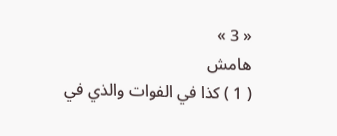« 3 »
هامش
( 1 ) كذا في الفوات والذي في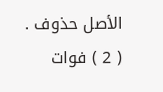الأصل حذوف .
( 2 ) فوات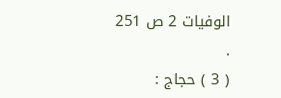الوفيات 2 ص 251 .
( 3 ) حجاج :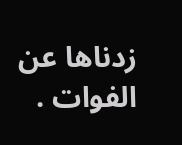زدناها عن الفوات .